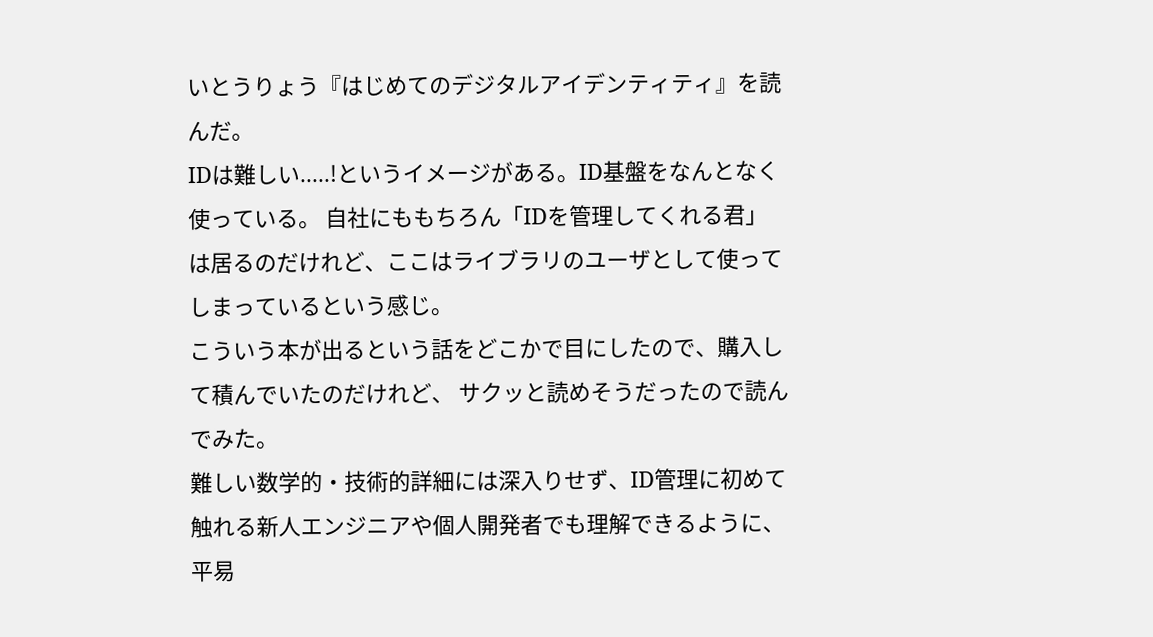いとうりょう『はじめてのデジタルアイデンティティ』を読んだ。
IDは難しい.....!というイメージがある。ID基盤をなんとなく使っている。 自社にももちろん「IDを管理してくれる君」は居るのだけれど、ここはライブラリのユーザとして使ってしまっているという感じ。
こういう本が出るという話をどこかで目にしたので、購入して積んでいたのだけれど、 サクッと読めそうだったので読んでみた。
難しい数学的・技術的詳細には深入りせず、ID管理に初めて触れる新人エンジニアや個人開発者でも理解できるように、平易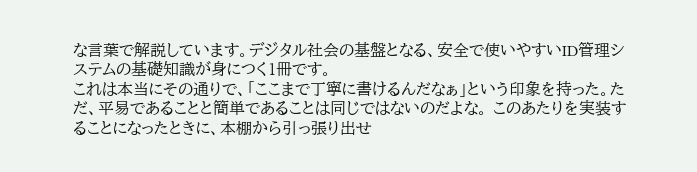な言葉で解説しています。デジタル社会の基盤となる、安全で使いやすいID管理システムの基礎知識が身につく1冊です。
これは本当にその通りで、「ここまで丁寧に書けるんだなぁ」という印象を持った。ただ、平易であることと簡単であることは同じではないのだよな。 このあたりを実装することになったときに、本棚から引っ張り出せ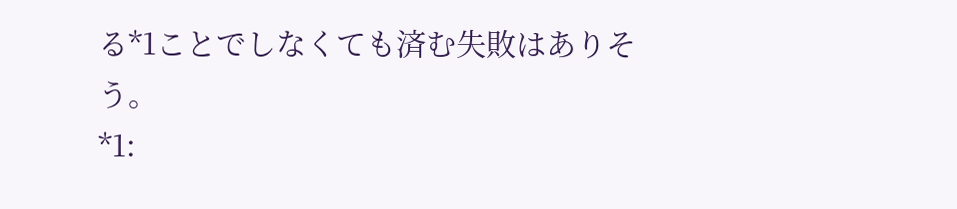る*1ことでしなくても済む失敗はありそう。
*1: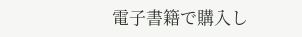電子書籍で購入し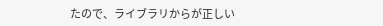たので、ライブラリからが正しい